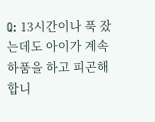Q: 13시간이나 푹 잤는데도 아이가 계속 하품을 하고 피곤해합니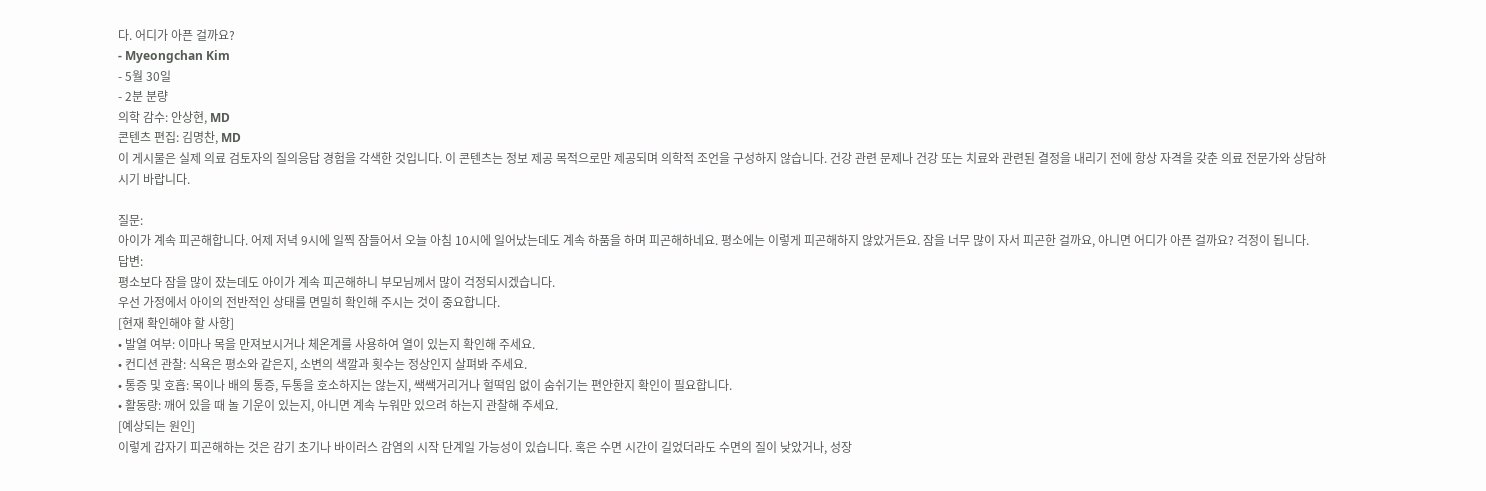다. 어디가 아픈 걸까요?
- Myeongchan Kim
- 5월 30일
- 2분 분량
의학 감수: 안상현, MD
콘텐츠 편집: 김명찬, MD
이 게시물은 실제 의료 검토자의 질의응답 경험을 각색한 것입니다. 이 콘텐츠는 정보 제공 목적으로만 제공되며 의학적 조언을 구성하지 않습니다. 건강 관련 문제나 건강 또는 치료와 관련된 결정을 내리기 전에 항상 자격을 갖춘 의료 전문가와 상담하시기 바랍니다.

질문:
아이가 계속 피곤해합니다. 어제 저녁 9시에 일찍 잠들어서 오늘 아침 10시에 일어났는데도 계속 하품을 하며 피곤해하네요. 평소에는 이렇게 피곤해하지 않았거든요. 잠을 너무 많이 자서 피곤한 걸까요, 아니면 어디가 아픈 걸까요? 걱정이 됩니다.
답변:
평소보다 잠을 많이 잤는데도 아이가 계속 피곤해하니 부모님께서 많이 걱정되시겠습니다.
우선 가정에서 아이의 전반적인 상태를 면밀히 확인해 주시는 것이 중요합니다.
[현재 확인해야 할 사항]
• 발열 여부: 이마나 목을 만져보시거나 체온계를 사용하여 열이 있는지 확인해 주세요.
• 컨디션 관찰: 식욕은 평소와 같은지, 소변의 색깔과 횟수는 정상인지 살펴봐 주세요.
• 통증 및 호흡: 목이나 배의 통증, 두통을 호소하지는 않는지, 쌕쌕거리거나 헐떡임 없이 숨쉬기는 편안한지 확인이 필요합니다.
• 활동량: 깨어 있을 때 놀 기운이 있는지, 아니면 계속 누워만 있으려 하는지 관찰해 주세요.
[예상되는 원인]
이렇게 갑자기 피곤해하는 것은 감기 초기나 바이러스 감염의 시작 단계일 가능성이 있습니다. 혹은 수면 시간이 길었더라도 수면의 질이 낮았거나, 성장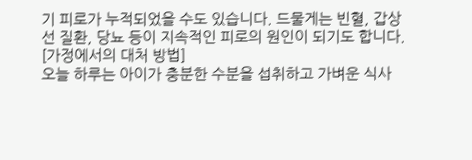기 피로가 누적되었을 수도 있습니다. 드물게는 빈혈, 갑상선 질환, 당뇨 등이 지속적인 피로의 원인이 되기도 합니다.
[가정에서의 대처 방법]
오늘 하루는 아이가 충분한 수분을 섭취하고 가벼운 식사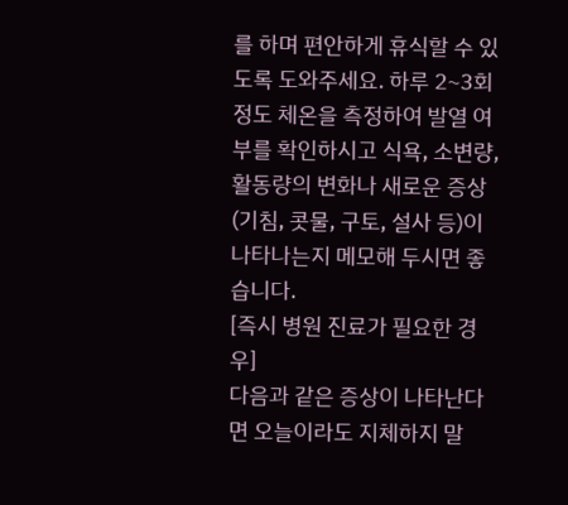를 하며 편안하게 휴식할 수 있도록 도와주세요. 하루 2~3회 정도 체온을 측정하여 발열 여부를 확인하시고 식욕, 소변량, 활동량의 변화나 새로운 증상(기침, 콧물, 구토, 설사 등)이 나타나는지 메모해 두시면 좋습니다.
[즉시 병원 진료가 필요한 경우]
다음과 같은 증상이 나타난다면 오늘이라도 지체하지 말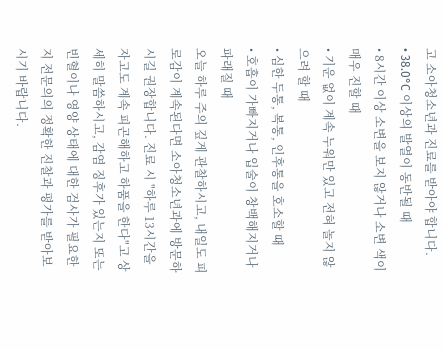고 소아청소년과 진료를 받아야 합니다.
• 38.0°C 이상의 발열이 동반될 때
• 8시간 이상 소변을 보지 않거나 소변 색이 매우 진할 때
• 기운 없이 계속 누워만 있고 전혀 놀지 않으려 할 때
• 심한 두통, 복통, 인후통을 호소할 때
• 호흡이 가빠지거나 입술이 창백해지거나 파래질 때
오늘 하루 주의 깊게 관찰하시고, 내일도 피로감이 계속된다면 소아청소년과에 방문하시길 권장합니다. 진료 시 "하루 13시간을 자고도 계속 피곤해하고 하품을 한다"고 상세히 말씀하시고, 감염 징후가 있는지 또는 빈혈이나 영양 상태에 대한 검사가 필요한지 전문의의 정확한 진찰과 평가를 받아보시기 바랍니다.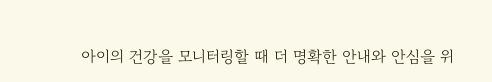아이의 건강을 모니터링할 때 더 명확한 안내와 안심을 위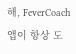해, FeverCoach 앱이 항상 도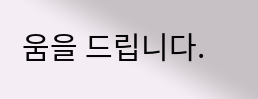움을 드립니다.